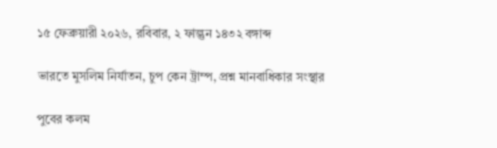১৫ ফেব্রুয়ারী ২০২৬, রবিবার, ২ ফাল্গুন ১৪৩২ বঙ্গাব্দ

ভারতে মুসলিম নির্যাতন, চুপ কেন ট্রাম্প, প্রশ্ন মানবাধিকার সংস্থার

পুবের কলম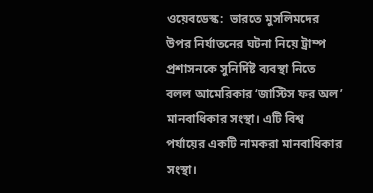ওয়েবডেস্ক:  ভারতে মুসলিমদের উপর নির্যাতনের ঘটনা নিয়ে ট্রাম্প প্রশাসনকে সুনির্দিষ্ট ব্যবস্থা নিতে বলল আমেরিকার ‘জাস্টিস ফর অল’ মানবাধিকার সংস্থা। এটি বিশ্ব পর্যায়ের একটি নামকরা মানবাধিকার সংস্থা।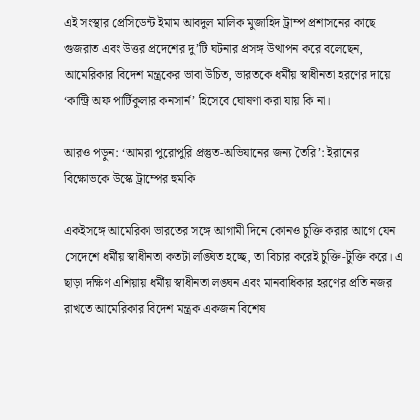এই সংস্থার প্রেসিডেন্ট ইমাম আবদুল মালিক মুজাহিদ ট্রাম্প প্রশাসনের কাছে গুজরাত এবং উত্তর প্রদেশের দু’টি ঘটনার প্রসঙ্গ উত্থাপন করে বলেছেন, আমেরিকার বিদেশ মন্ত্রকের ভাবা উচিত, ভারতকে ধর্মীয় স্বাধীনতা হরণের দায়ে ‘কান্ট্রি অফ পার্টিকুলার কনসার্ন’ হিসেবে ঘোষণা করা যায় কি না।

আরও পড়ুন: ‘আমরা পুরোপুরি প্রস্তুত-অভিযানের জন্য তৈরি’: ইরানের বিক্ষোভকে উস্কে ট্রাম্পের হুমকি

একইসঙ্গে আমেরিকা ভারতের সঙ্গে আগামী দিনে কোনও চুক্তি করার আগে যেন সেদেশে ধর্মীয় স্বাধীনতা কতটা লঙ্ঘিত হচ্ছে, তা বিচার করেই চুক্তি-টুক্তি করে। এ ছাড়া দক্ষিণ এশিয়ায় ধর্মীয় স্বাধীনতা লঙ্ঘন এবং মানবাধিকার হরণের প্রতি নজর রাখতে আমেরিকার বিদেশ মন্ত্রক একজন বিশেষ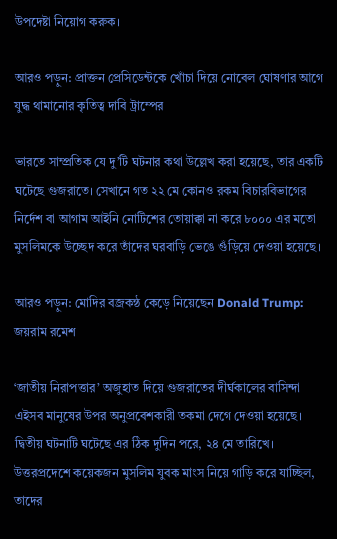উপদেষ্টা নিয়োগ করুক।

আরও পড়ুন: প্রাক্তন প্রেসিডেন্টকে খোঁচা দিয়ে নোবেল ঘোষণার আগে যুদ্ধ থামানোর কৃতিত্ব দাবি ট্রাম্পের

ভারতে সাম্প্রতিক যে দু’টি ঘটনার কথা উল্লেখ করা হয়েছে, তার একটি ঘটেছে গুজরাতে। সেখানে গত ২২ মে কোনও রকম বিচারবিভাগের নির্দেশ বা আগাম আইনি নোটিশের তোয়াক্কা না করে ৮০০০ এর মতো মুসলিমকে উচ্ছেদ করে তাঁদের ঘরবাড়ি ভেঙে গুঁড়িয়ে দেওয়া হয়েছে।

আরও পড়ুন: মোদির বজ্রকন্ঠ কেড়ে নিয়েছেন Donald Trump: জয়রাম রমেশ

‘জাতীয় নিরাপত্তার’ অজুহাত দিয়ে গুজরাতের দীর্ঘকালের বাসিন্দা এইসব মানুষের উপর অনুপ্রবেশকারী তকমা দেগে দেওয়া হয়েছে। দ্বিতীয় ঘটনাটি ঘটেছে এর ঠিক দুদিন পরে, ২৪ মে তারিখে। উত্তরপ্রদেশে কয়েকজন মুসলিম যুবক মাংস নিয়ে গাড়ি করে যাচ্ছিল, তাদের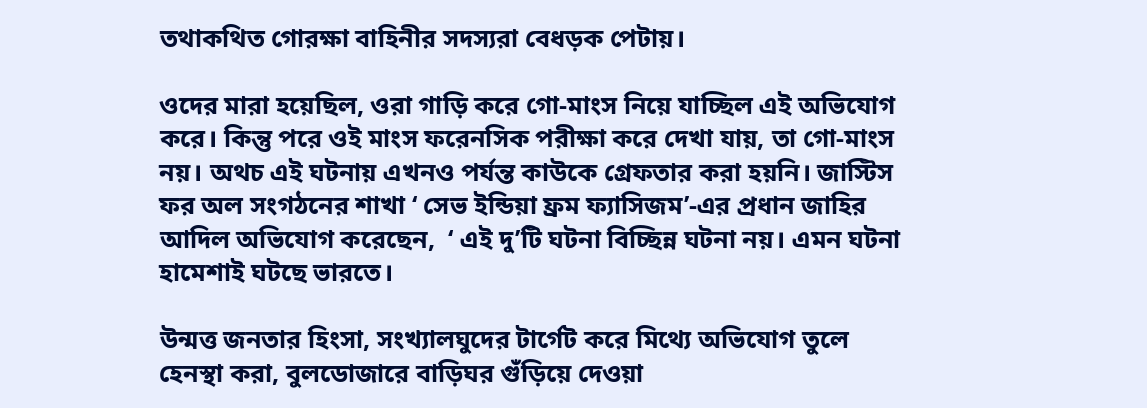তথাকথিত গোরক্ষা বাহিনীর সদস্যরা বেধড়ক পেটায়।

ওদের মারা হয়েছিল, ওরা গাড়ি করে গো-মাংস নিয়ে যাচ্ছিল এই অভিযোগ করে। কিন্তু পরে ওই মাংস ফরেনসিক পরীক্ষা করে দেখা যায়, তা গো-মাংস নয়। অথচ এই ঘটনায় এখনও পর্যন্ত কাউকে গ্রেফতার করা হয়নি। জাস্টিস ফর অল সংগঠনের শাখা ‘ সেভ ইন্ডিয়া ফ্রম ফ্যাসিজম’-এর প্রধান জাহির আদিল অভিযোগ করেছেন,  ‘ এই দু’টি ঘটনা বিচ্ছিন্ন ঘটনা নয়। এমন ঘটনা হামেশাই ঘটছে ভারতে।

উন্মত্ত জনতার হিংসা, সংখ্যালঘুদের টার্গেট করে মিথ্যে অভিযোগ তুলে হেনস্থা করা, বুলডোজারে বাড়িঘর গুঁড়িয়ে দেওয়া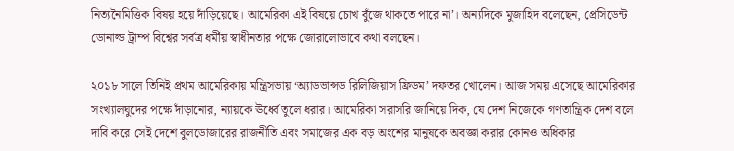নিত্যনৈমিত্তিক বিষয় হয়ে দাঁড়িয়েছে। আমেরিকা এই বিষয়ে চোখ বুঁজে থাকতে পারে না’। অন্যদিকে মুজাহিদ বলেছেন, প্রেসিডেন্ট ডোনাল্ড ট্রাম্প বিশ্বের সর্বত্র ধর্মীয় স্বাধীনতার পক্ষে জোরালোভাবে কথা বলছেন।

২০১৮ সালে তিনিই প্রথম আমেরিকায় মন্ত্রিসভায় ‘অ্যাডভান্সড রিলিজিয়াস ফ্রিডম’ দফতর খোলেন। আজ সময় এসেছে আমেরিকার  সংখ্যালঘুদের পক্ষে দাঁড়ানোর, ন্যায়কে ঊর্ধ্বে তুলে ধরার। আমেরিকা সরাসরি জানিয়ে দিক, যে দেশ নিজেকে গণতান্ত্রিক দেশ বলে দাবি করে সেই দেশে বুলডোজারের রাজনীতি এবং সমাজের এক বড় অংশের মানুষকে অবজ্ঞা করার কোনও অধিকার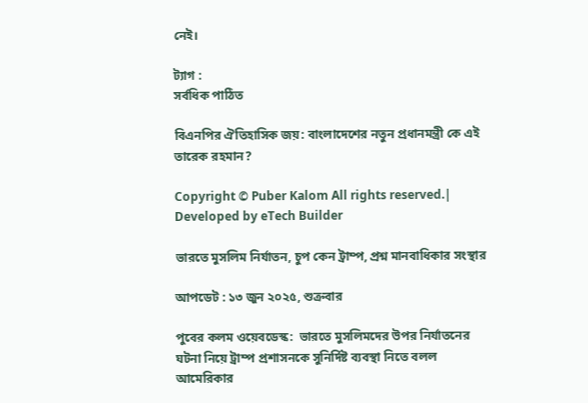নেই।

ট্যাগ :
সর্বধিক পাঠিত

বিএনপির ঐতিহাসিক জয়: বাংলাদেশের নতুন প্রধানমন্ত্রী কে এই তারেক রহমান?

Copyright © Puber Kalom All rights reserved.| Developed by eTech Builder

ভারতে মুসলিম নির্যাতন, চুপ কেন ট্রাম্প, প্রশ্ন মানবাধিকার সংস্থার

আপডেট : ১৩ জুন ২০২৫, শুক্রবার

পুবের কলম ওয়েবডেস্ক:  ভারতে মুসলিমদের উপর নির্যাতনের ঘটনা নিয়ে ট্রাম্প প্রশাসনকে সুনির্দিষ্ট ব্যবস্থা নিতে বলল আমেরিকার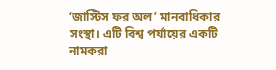‘জাস্টিস ফর অল’ মানবাধিকার সংস্থা। এটি বিশ্ব পর্যায়ের একটি নামকরা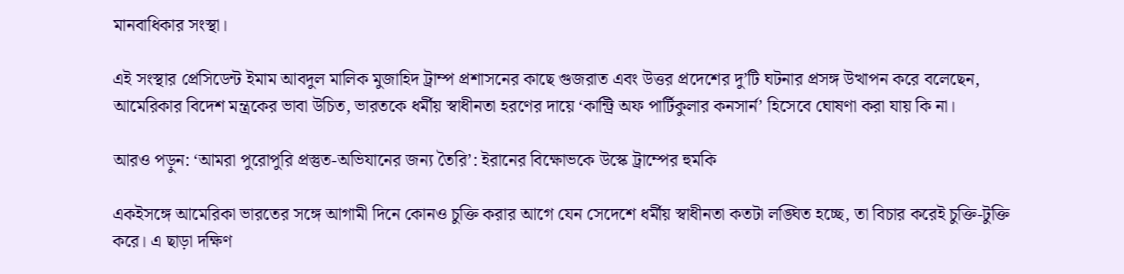মানবাধিকার সংস্থা।

এই সংস্থার প্রেসিডেন্ট ইমাম আবদুল মালিক মুজাহিদ ট্রাম্প প্রশাসনের কাছে গুজরাত এবং উত্তর প্রদেশের দু’টি ঘটনার প্রসঙ্গ উত্থাপন করে বলেছেন, আমেরিকার বিদেশ মন্ত্রকের ভাবা উচিত, ভারতকে ধর্মীয় স্বাধীনতা হরণের দায়ে ‘কান্ট্রি অফ পার্টিকুলার কনসার্ন’ হিসেবে ঘোষণা করা যায় কি না।

আরও পড়ুন: ‘আমরা পুরোপুরি প্রস্তুত-অভিযানের জন্য তৈরি’: ইরানের বিক্ষোভকে উস্কে ট্রাম্পের হুমকি

একইসঙ্গে আমেরিকা ভারতের সঙ্গে আগামী দিনে কোনও চুক্তি করার আগে যেন সেদেশে ধর্মীয় স্বাধীনতা কতটা লঙ্ঘিত হচ্ছে, তা বিচার করেই চুক্তি-টুক্তি করে। এ ছাড়া দক্ষিণ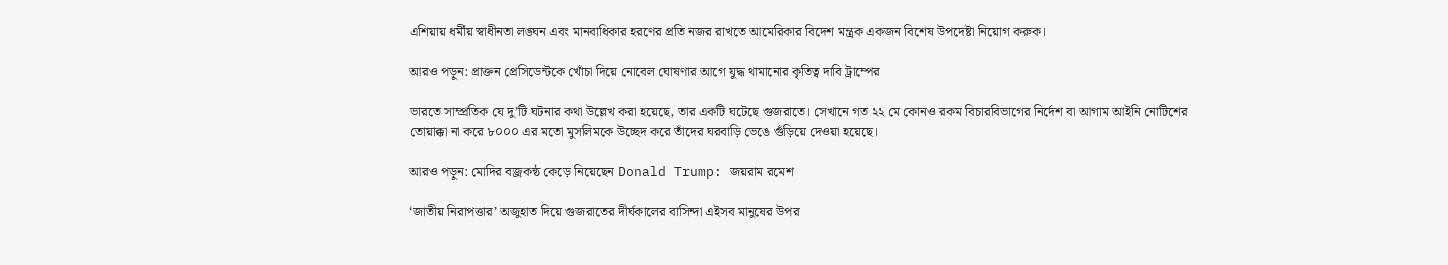এশিয়ায় ধর্মীয় স্বাধীনতা লঙ্ঘন এবং মানবাধিকার হরণের প্রতি নজর রাখতে আমেরিকার বিদেশ মন্ত্রক একজন বিশেষ উপদেষ্টা নিয়োগ করুক।

আরও পড়ুন: প্রাক্তন প্রেসিডেন্টকে খোঁচা দিয়ে নোবেল ঘোষণার আগে যুদ্ধ থামানোর কৃতিত্ব দাবি ট্রাম্পের

ভারতে সাম্প্রতিক যে দু’টি ঘটনার কথা উল্লেখ করা হয়েছে, তার একটি ঘটেছে গুজরাতে। সেখানে গত ২২ মে কোনও রকম বিচারবিভাগের নির্দেশ বা আগাম আইনি নোটিশের তোয়াক্কা না করে ৮০০০ এর মতো মুসলিমকে উচ্ছেদ করে তাঁদের ঘরবাড়ি ভেঙে গুঁড়িয়ে দেওয়া হয়েছে।

আরও পড়ুন: মোদির বজ্রকন্ঠ কেড়ে নিয়েছেন Donald Trump: জয়রাম রমেশ

‘জাতীয় নিরাপত্তার’ অজুহাত দিয়ে গুজরাতের দীর্ঘকালের বাসিন্দা এইসব মানুষের উপর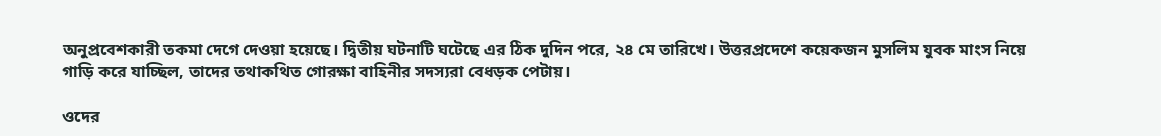অনুপ্রবেশকারী তকমা দেগে দেওয়া হয়েছে। দ্বিতীয় ঘটনাটি ঘটেছে এর ঠিক দুদিন পরে, ২৪ মে তারিখে। উত্তরপ্রদেশে কয়েকজন মুসলিম যুবক মাংস নিয়ে গাড়ি করে যাচ্ছিল, তাদের তথাকথিত গোরক্ষা বাহিনীর সদস্যরা বেধড়ক পেটায়।

ওদের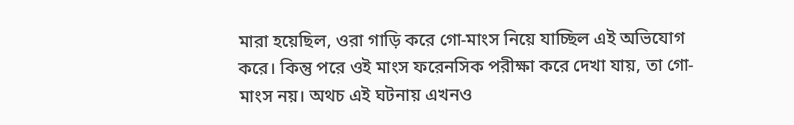মারা হয়েছিল, ওরা গাড়ি করে গো-মাংস নিয়ে যাচ্ছিল এই অভিযোগ করে। কিন্তু পরে ওই মাংস ফরেনসিক পরীক্ষা করে দেখা যায়, তা গো-মাংস নয়। অথচ এই ঘটনায় এখনও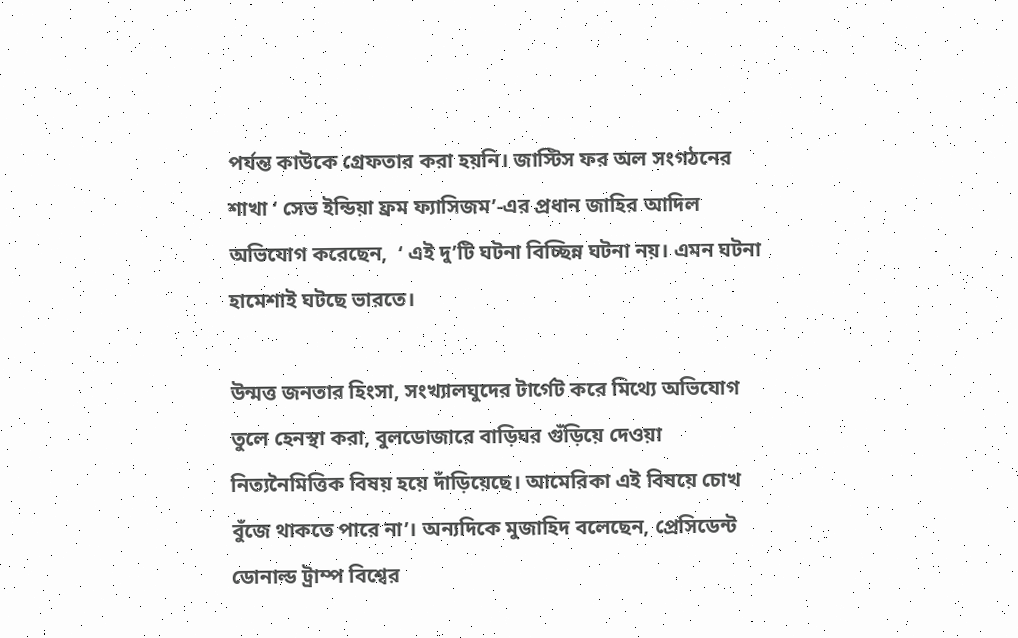পর্যন্ত কাউকে গ্রেফতার করা হয়নি। জাস্টিস ফর অল সংগঠনের শাখা ‘ সেভ ইন্ডিয়া ফ্রম ফ্যাসিজম’-এর প্রধান জাহির আদিল অভিযোগ করেছেন,  ‘ এই দু’টি ঘটনা বিচ্ছিন্ন ঘটনা নয়। এমন ঘটনা হামেশাই ঘটছে ভারতে।

উন্মত্ত জনতার হিংসা, সংখ্যালঘুদের টার্গেট করে মিথ্যে অভিযোগ তুলে হেনস্থা করা, বুলডোজারে বাড়িঘর গুঁড়িয়ে দেওয়া নিত্যনৈমিত্তিক বিষয় হয়ে দাঁড়িয়েছে। আমেরিকা এই বিষয়ে চোখ বুঁজে থাকতে পারে না’। অন্যদিকে মুজাহিদ বলেছেন, প্রেসিডেন্ট ডোনাল্ড ট্রাম্প বিশ্বের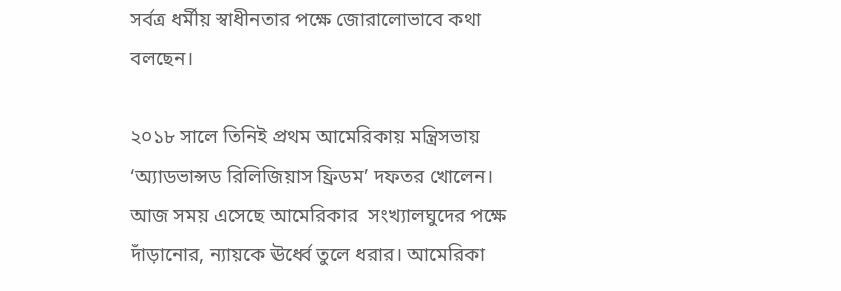সর্বত্র ধর্মীয় স্বাধীনতার পক্ষে জোরালোভাবে কথা বলছেন।

২০১৮ সালে তিনিই প্রথম আমেরিকায় মন্ত্রিসভায় ‘অ্যাডভান্সড রিলিজিয়াস ফ্রিডম’ দফতর খোলেন। আজ সময় এসেছে আমেরিকার  সংখ্যালঘুদের পক্ষে দাঁড়ানোর, ন্যায়কে ঊর্ধ্বে তুলে ধরার। আমেরিকা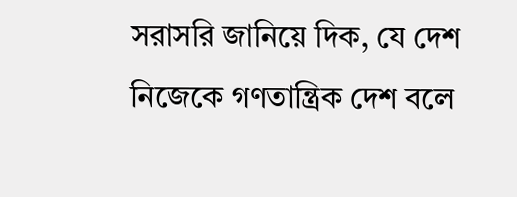সরাসরি জানিয়ে দিক, যে দেশ নিজেকে গণতান্ত্রিক দেশ বলে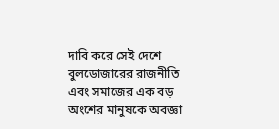দাবি করে সেই দেশে বুলডোজারের রাজনীতি এবং সমাজের এক বড় অংশের মানুষকে অবজ্ঞা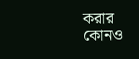করার কোনও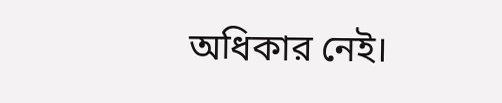অধিকার নেই।